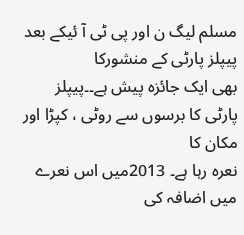مسلم لیگ ن اور پی ٹی آ ئیکے بعد پیپلز پارٹی کے منشورکا
بھی ایک جائزہ پیش ہے۔۔پیپلز پارٹی کا برسوں سے روٹی ، کپڑا اور مکان کا
نعرہ رہا ہے۔ 2013میں اس نعرے میں اضافہ کی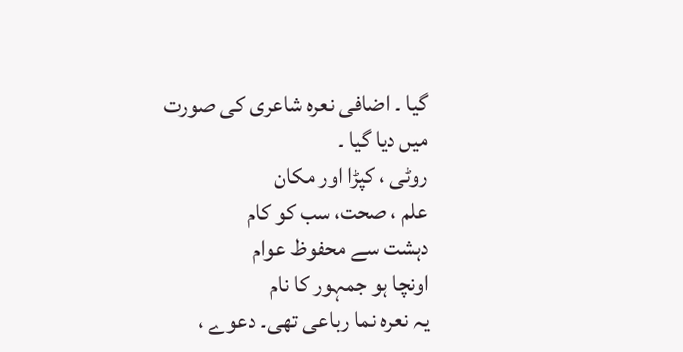گیا ۔ اضافی نعرہ شاعری کی صورت
میں دیا گیا ۔
روٹی ، کپڑا اور مکان
علم ، صحت، سب کو کام
دہشت سے محفوظ عوام
اونچا ہو جمہور کا نام
یہ نعرہ نما رباعی تھی۔ دعوے ،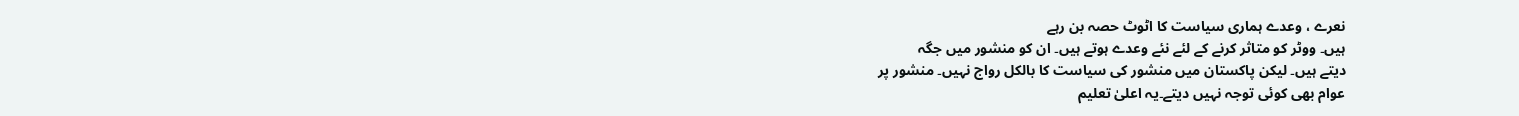نعرے ، وعدے ہماری سیاست کا اٹوٹ حصہ بن رہے
ہیں۔ ووٹر کو متاثر کرنے کے لئے نئے وعدے ہوتے ہیں۔ ان کو منشور میں جگہ
دیتے ہیں۔ لیکن پاکستان میں منشور کی سیاست کا بالکل رواج نہیں۔ منشور پر
عوام بھی کوئی توجہ نہیں دیتے۔یہ اعلیٰ تعلیم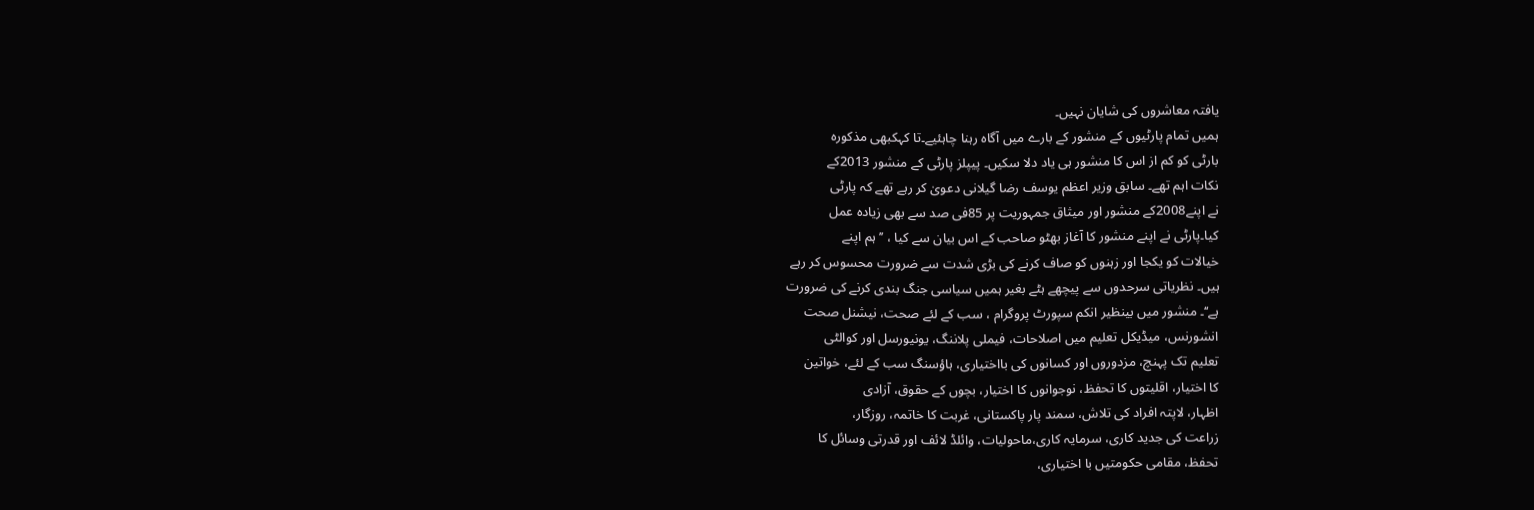یافتہ معاشروں کی شایان نہیں۔
ہمیں تمام پارٹیوں کے منشور کے بارے میں آگاہ رہنا چاہئیے۔تا کہکبھی مذکورہ
بارٹی کو کم از اس کا منشور ہی یاد دلا سکیں۔ پیپلز پارٹی کے منشور 2013کے
نکات اہم تھے۔ سابق وزیر اعظم یوسف رضا گیلانی دعویٰ کر رہے تھے کہ پارٹی
نے اپنے2008کے منشور اور میثاق جمہوریت پر 85فی صد سے بھی زیادہ عمل
کیا۔پارٹی نے اپنے منشور کا آغاز بھٹو صاحب کے اس بیان سے کیا ، ’’ ہم اپنے
خیالات کو یکجا اور زہنوں کو صاف کرنے کی بڑی شدت سے ضرورت محسوس کر رہے
ہیں۔ نظریاتی سرحدوں سے پیچھے ہٹے بغیر ہمیں سیاسی جنگ بندی کرنے کی ضرورت
ہے‘‘۔ منشور میں بینظیر انکم سپورٹ پروگرام ، سب کے لئے صحت، نیشنل صحت
انشورنس، میڈیکل تعلیم میں اصلاحات، فیملی پلاننگ، یونیورسل اور کوالٹی
تعلیم تک پہنچ، مزدوروں اور کسانوں کی بااختیاری، ہاؤسنگ سب کے لئے، خواتین
کا اختیار، اقلیتوں کا تحفظ، نوجوانوں کا اختیار، بچوں کے حقوق، آزادی
اظہار، لاپتہ افراد کی تلاش، سمند پار پاکستانی، غربت کا خاتمہ، روزگار،
زراعت کی جدید کاری، سرمایہ کاری،ماحولیات، وائلڈ لائف اور قدرتی وسائل کا
تحفظ، مقامی حکومتیں با اختیاری،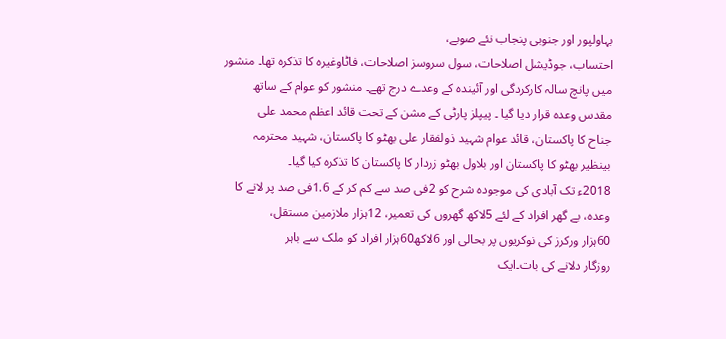بہاولپور اور جنوبی پنجاب نئے صوبے،
احتساب، جوڈیشل اصلاحات، سول سروسز اصلاحات، فاٹاوغیرہ کا تذکرہ تھا۔ منشور
میں پانچ سالہ کارکردگی اور آئیندہ کے وعدے درج تھے۔ منشور کو عوام کے ساتھ
مقدس وعدہ قرار دیا گیا ۔ پیپلز پارٹی کے مشن کے تحت قائد اعظم محمد علی
جناح کا پاکستان، قائد عوام شہید ذولفقار علی بھٹو کا پاکستان، شہید محترمہ
بینظیر بھٹو کا پاکستان اور بلاول بھٹو زردار کا پاکستان کا تذکرہ کیا گیا۔
2018ء تک آبادی کی موجودہ شرح کو 2فی صد سے کم کر کے 1.6فی صد پر لانے کا
وعدہ، بے گھر افراد کے لئے 5لاکھ گھروں کی تعمیر، 12ہزار ملازمین مستقل،
60ہزار ورکرز کی نوکریوں پر بحالی اور 6لاکھ60ہزار افراد کو ملک سے باہر
روزگار دلانے کی بات۔ایک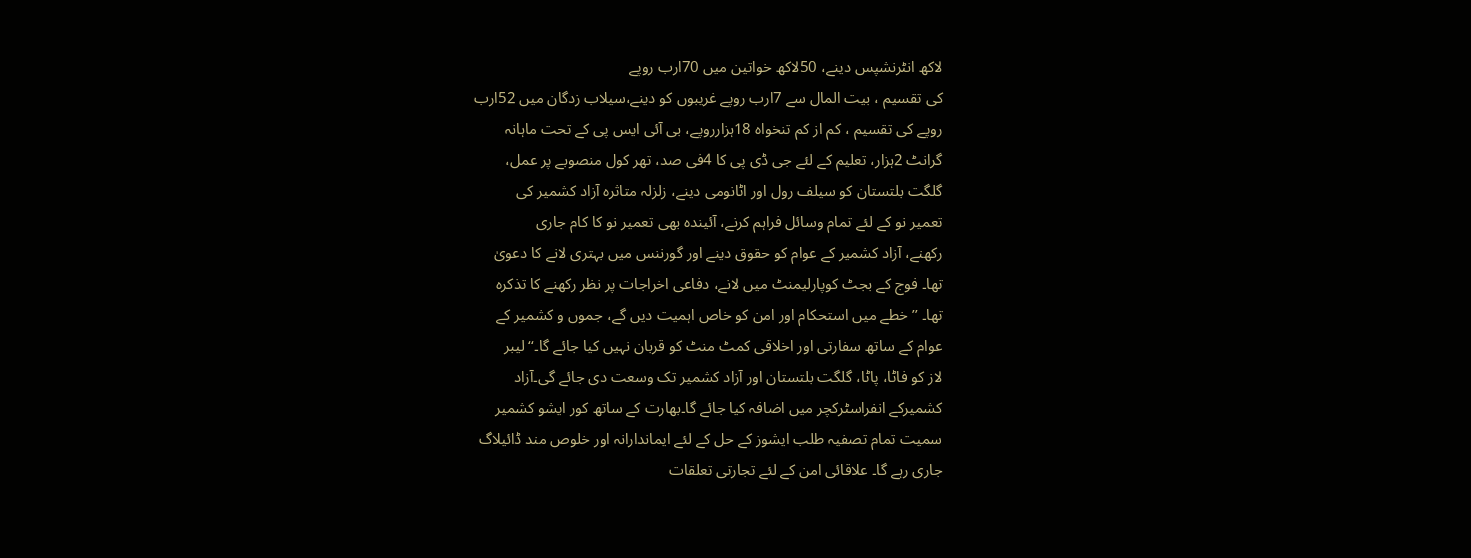لاکھ انٹرنشپس دینے، 50لاکھ خواتین میں 70ارب روپے
کی تقسیم ، بیت المال سے 7ارب روپے غریبوں کو دینے،سیلاب زدگان میں 52ارب
روپے کی تقسیم ، کم از کم تنخواہ 18ہزارروپے، بی آئی ایس پی کے تحت ماہانہ
گرانٹ 2ہزار، تعلیم کے لئے جی ڈی پی کا 4فی صد، تھر کول منصوبے پر عمل،
گلگت بلتستان کو سیلف رول اور اٹانومی دینے، زلزلہ متاثرہ آزاد کشمیر کی
تعمیر نو کے لئے تمام وسائل فراہم کرنے، آئیندہ بھی تعمیر نو کا کام جاری
رکھنے، آزاد کشمیر کے عوام کو حقوق دینے اور گورننس میں بہتری لانے کا دعویٰ
تھا۔ فوج کے بجٹ کوپارلیمنٹ میں لانے، دفاعی اخراجات پر نظر رکھنے کا تذکرہ
تھا۔ ’’ خطے میں استحکام اور امن کو خاص اہمیت دیں گے، جموں و کشمیر کے
عوام کے ساتھ سفارتی اور اخلاقی کمٹ منٹ کو قربان نہیں کیا جائے گا۔‘‘ لیبر
لاز کو فاٹا، پاٹا، گلگت بلتستان اور آزاد کشمیر تک وسعت دی جائے گی۔آزاد
کشمیرکے انفراسٹرکچر میں اضافہ کیا جائے گا۔بھارت کے ساتھ کور ایشو کشمیر
سمیت تمام تصفیہ طلب ایشوز کے حل کے لئے ایماندارانہ اور خلوص مند ڈائیلاگ
جاری رہے گا۔ علاقائی امن کے لئے تجارتی تعلقات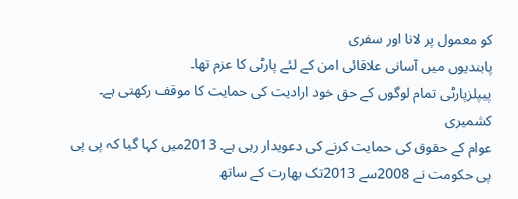کو معمول پر لانا اور سفری
پابندیوں میں آسانی علاقائی امن کے لئے پارٹی کا عزم تھا۔
پیپلزپارٹی تمام لوگوں کے حق خود ارادیت کی حمایت کا موقف رکھتی ہے۔ کشمیری
عوام کے حقوق کی حمایت کرنے کی دعویدار رہی ہے۔ 2013میں کہا گیا کہ پی پی
پی حکومت نے 2008سے 2013تک بھارت کے ساتھ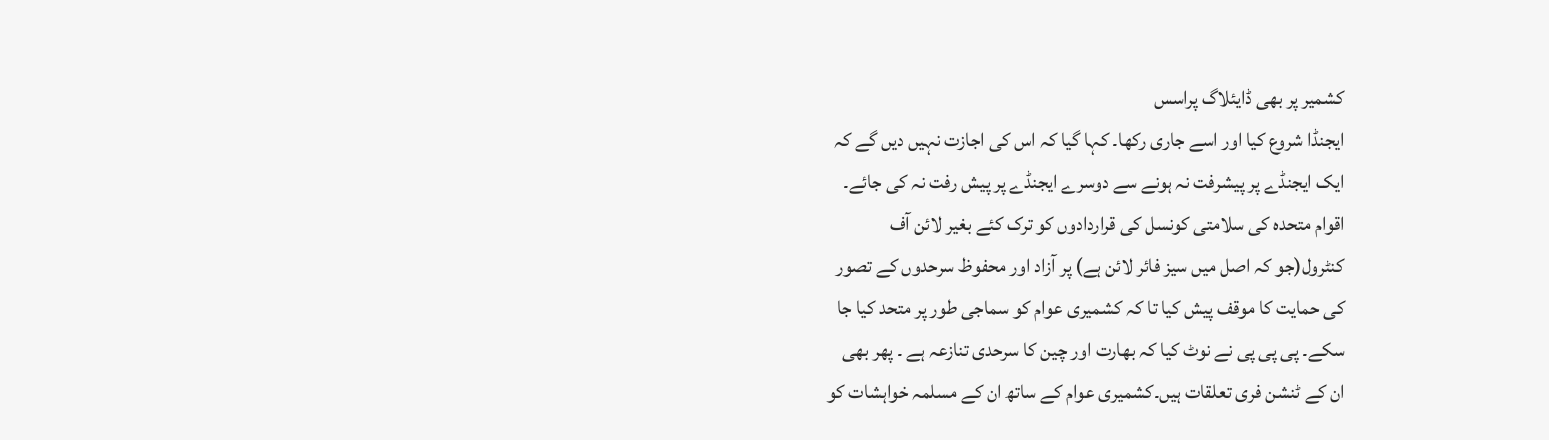کشمیر پر بھی ڈایئلاگ پراسس
ایجنڈا شروع کیا اور اسے جاری رکھا۔ کہا گیا کہ اس کی اجازت نہیں دیں گے کہ
ایک ایجنڈے پر پیشرفت نہ ہونے سے دوسرے ایجنڈے پر پیش رفت نہ کی جائے۔
اقوام متحدہ کی سلامتی کونسل کی قراردادوں کو ترک کئے بغیر لائن آف
کنٹرول(جو کہ اصل میں سیز فائر لائن ہے) پر آزاد اور محفوظ سرحدوں کے تصور
کی حمایت کا موقف پیش کیا تا کہ کشمیری عوام کو سماجی طور پر متحد کیا جا
سکے۔ پی پی پی نے نوٹ کیا کہ بھارت اور چین کا سرحدی تنازعہ ہے ۔ پھر بھی
ان کے ٹنشن فری تعلقات ہیں۔کشمیری عوام کے ساتھ ان کے مسلمہ خواہشات کو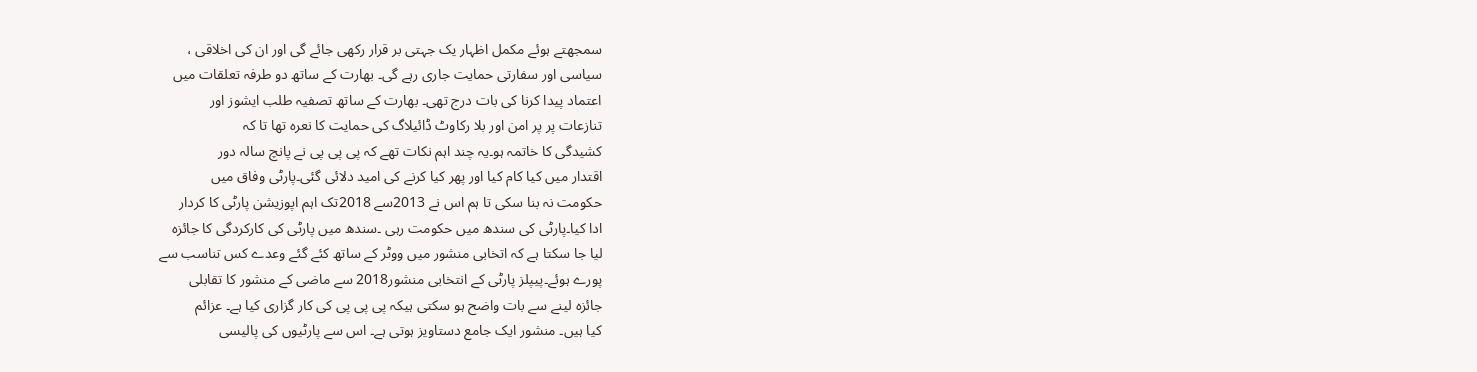سمجھتے ہوئے مکمل اظہار یک جہتی بر قرار رکھی جائے گی اور ان کی اخلاقی ،
سیاسی اور سفارتی حمایت جاری رہے گی۔ بھارت کے ساتھ دو طرفہ تعلقات میں
اعتماد پیدا کرنا کی بات درج تھی۔ بھارت کے ساتھ تصفیہ طلب ایشوز اور
تنازعات پر پر امن اور بلا رکاوٹ ڈائیلاگ کی حمایت کا نعرہ تھا تا کہ
کشیدگی کا خاتمہ ہو۔یہ چند اہم نکات تھے کہ پی پی پی نے پانچ سالہ دور
اقتدار میں کیا کام کیا اور پھر کیا کرنے کی امید دلائی گئی۔پارٹی وفاق میں
حکومت نہ بنا سکی تا ہم اس نے 2013سے 2018تک اہم اپوزیشن پارٹی کا کردار
ادا کیا۔پارٹی کی سندھ میں حکومت رہی ۔سندھ میں پارٹی کی کارکردگی کا جائزہ
لیا جا سکتا ہے کہ اتخابی منشور میں ووٹر کے ساتھ کئے گئے وعدے کس تناسب سے
پورے ہوئے۔پیپلز پارٹی کے انتخابی منشور2018 سے ماضی کے منشور کا تقابلی
جائزہ لینے سے بات واضح ہو سکتی ہیکہ پی پی پی کی کار گزاری کیا ہے۔ عزائم
کیا ہیں۔ منشور ایک جامع دستاویز ہوتی ہے۔ اس سے پارٹیوں کی پالیسی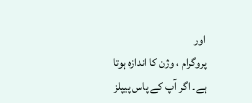اور
پروگرام ، وژن کا اندازہ ہوتا ہے۔ اگر آپ کے پاس پیپلز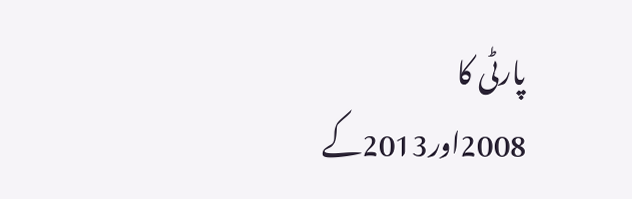پارٹی کا
2008اور2013کے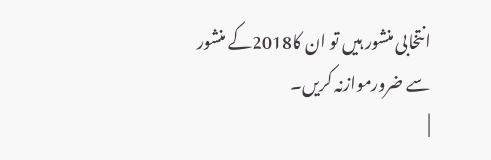انتخابی منشور ہیں تو ان کا2018کے منشور سے ضرورموازنہ کریں۔
|